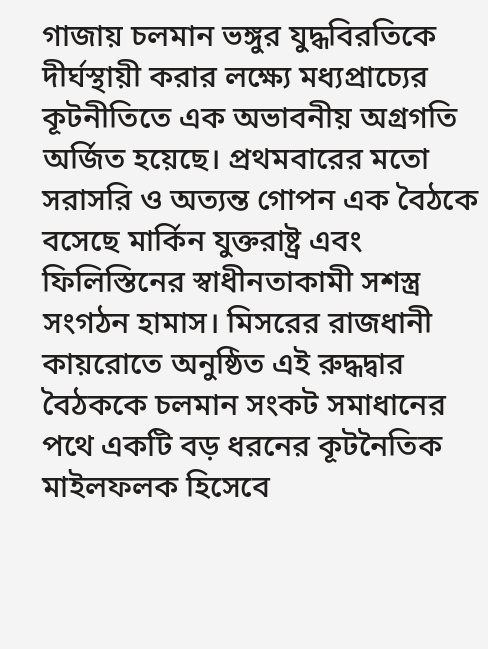গাজায় চলমান ভঙ্গুর যুদ্ধবিরতিকে দীর্ঘস্থায়ী করার লক্ষ্যে মধ্যপ্রাচ্যের কূটনীতিতে এক অভাবনীয় অগ্রগতি অর্জিত হয়েছে। প্রথমবারের মতো সরাসরি ও অত্যন্ত গোপন এক বৈঠকে বসেছে মার্কিন যুক্তরাষ্ট্র এবং ফিলিস্তিনের স্বাধীনতাকামী সশস্ত্র সংগঠন হামাস। মিসরের রাজধানী কায়রোতে অনুষ্ঠিত এই রুদ্ধদ্বার বৈঠককে চলমান সংকট সমাধানের পথে একটি বড় ধরনের কূটনৈতিক মাইলফলক হিসেবে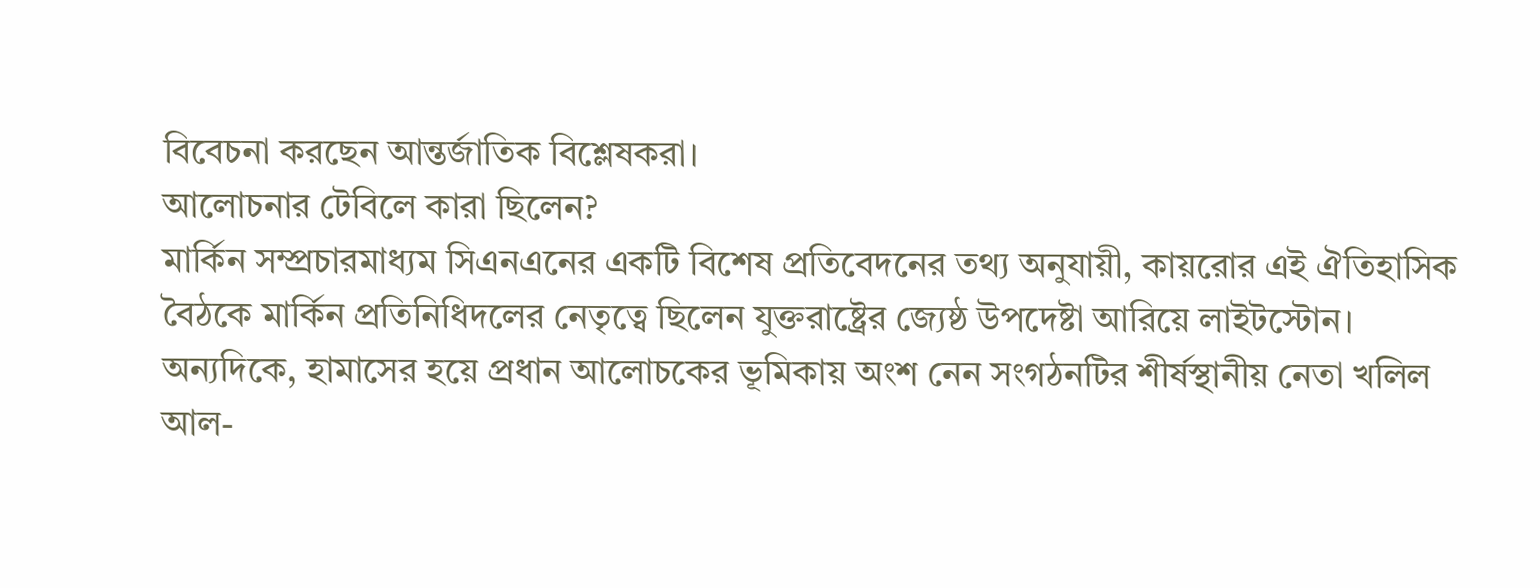বিবেচনা করছেন আন্তর্জাতিক বিশ্লেষকরা।
আলোচনার টেবিলে কারা ছিলেন?
মার্কিন সম্প্রচারমাধ্যম সিএনএনের একটি বিশেষ প্রতিবেদনের তথ্য অনুযায়ী, কায়রোর এই ঐতিহাসিক বৈঠকে মার্কিন প্রতিনিধিদলের নেতৃত্বে ছিলেন যুক্তরাষ্ট্রের জ্যেষ্ঠ উপদেষ্টা আরিয়ে লাইটস্টোন। অন্যদিকে, হামাসের হয়ে প্রধান আলোচকের ভূমিকায় অংশ নেন সংগঠনটির শীর্ষস্থানীয় নেতা খলিল আল-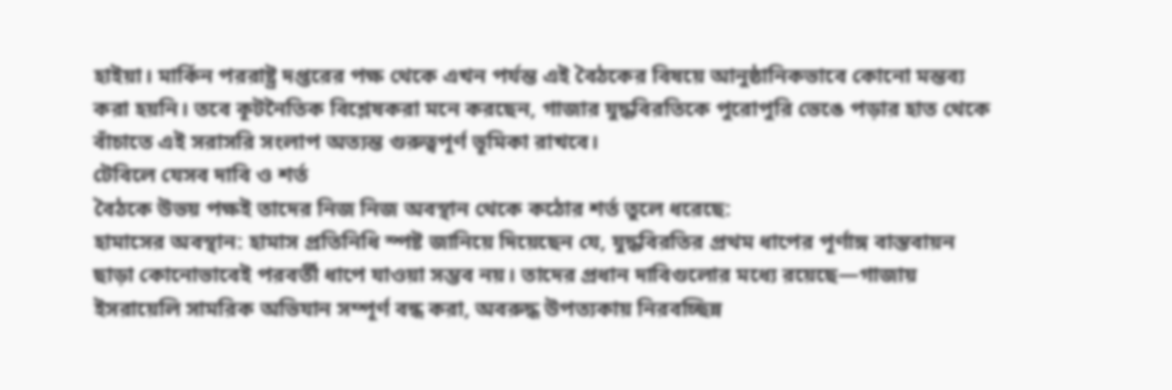হাইয়া। মার্কিন পররাষ্ট্র দপ্তরের পক্ষ থেকে এখন পর্যন্ত এই বৈঠকের বিষয়ে আনুষ্ঠানিকভাবে কোনো মন্তব্য করা হয়নি। তবে কূটনৈতিক বিশ্লেষকরা মনে করছেন, গাজার যুদ্ধবিরতিকে পুরোপুরি ভেঙে পড়ার হাত থেকে বাঁচাতে এই সরাসরি সংলাপ অত্যন্ত গুরুত্বপূর্ণ ভূমিকা রাখবে।
টেবিলে যেসব দাবি ও শর্ত
বৈঠকে উভয় পক্ষই তাদের নিজ নিজ অবস্থান থেকে কঠোর শর্ত তুলে ধরেছে:
হামাসের অবস্থান: হামাস প্রতিনিধি স্পষ্ট জানিয়ে দিয়েছেন যে, যুদ্ধবিরতির প্রথম ধাপের পূর্ণাঙ্গ বাস্তবায়ন ছাড়া কোনোভাবেই পরবর্তী ধাপে যাওয়া সম্ভব নয়। তাদের প্রধান দাবিগুলোর মধ্যে রয়েছে—গাজায় ইসরায়েলি সামরিক অভিযান সম্পূর্ণ বন্ধ করা, অবরুদ্ধ উপত্যকায় নিরবচ্ছিন্ন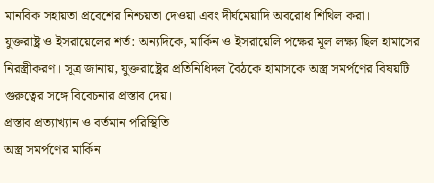মানবিক সহায়তা প্রবেশের নিশ্চয়তা দেওয়া এবং দীর্ঘমেয়াদি অবরোধ শিথিল করা।
যুক্তরাষ্ট্র ও ইসরায়েলের শর্ত: অন্যদিকে, মার্কিন ও ইসরায়েলি পক্ষের মূল লক্ষ্য ছিল হামাসের নিরস্ত্রীকরণ। সূত্র জানায়, যুক্তরাষ্ট্রের প্রতিনিধিদল বৈঠকে হামাসকে অস্ত্র সমর্পণের বিষয়টি গুরুত্বের সঙ্গে বিবেচনার প্রস্তাব দেয়।
প্রস্তাব প্রত্যাখ্যান ও বর্তমান পরিস্থিতি
অস্ত্র সমর্পণের মার্কিন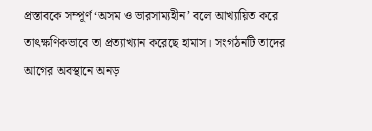প্রস্তাবকে সম্পূর্ণ ‘অসম ও ভারসাম্যহীন’ বলে আখ্যায়িত করে তাৎক্ষণিকভাবে তা প্রত্যাখ্যান করেছে হামাস। সংগঠনটি তাদের আগের অবস্থানে অনড়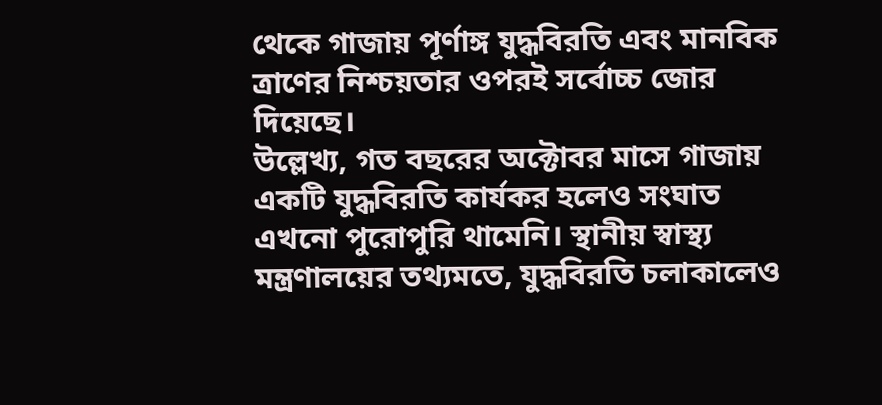থেকে গাজায় পূর্ণাঙ্গ যুদ্ধবিরতি এবং মানবিক ত্রাণের নিশ্চয়তার ওপরই সর্বোচ্চ জোর দিয়েছে।
উল্লেখ্য, গত বছরের অক্টোবর মাসে গাজায় একটি যুদ্ধবিরতি কার্যকর হলেও সংঘাত এখনো পুরোপুরি থামেনি। স্থানীয় স্বাস্থ্য মন্ত্রণালয়ের তথ্যমতে, যুদ্ধবিরতি চলাকালেও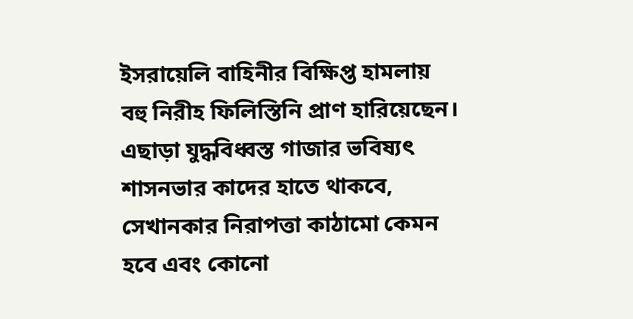ইসরায়েলি বাহিনীর বিক্ষিপ্ত হামলায় বহু নিরীহ ফিলিস্তিনি প্রাণ হারিয়েছেন। এছাড়া যুদ্ধবিধ্বস্ত গাজার ভবিষ্যৎ শাসনভার কাদের হাতে থাকবে, সেখানকার নিরাপত্তা কাঠামো কেমন হবে এবং কোনো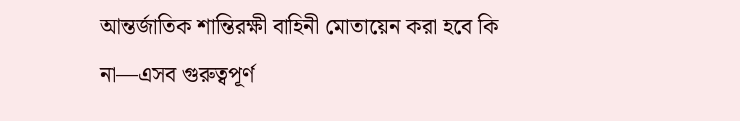আন্তর্জাতিক শান্তিরক্ষী বাহিনী মোতায়েন করা হবে কি না—এসব গুরুত্বপূর্ণ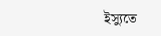ইস্যুতে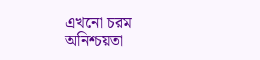এখনো চরম অনিশ্চয়তা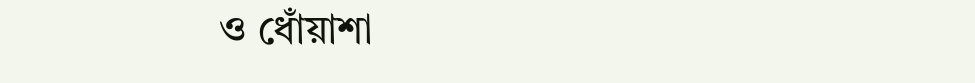ও ধোঁয়াশা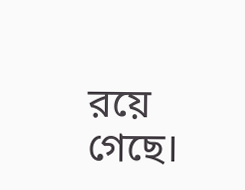রয়ে গেছে।